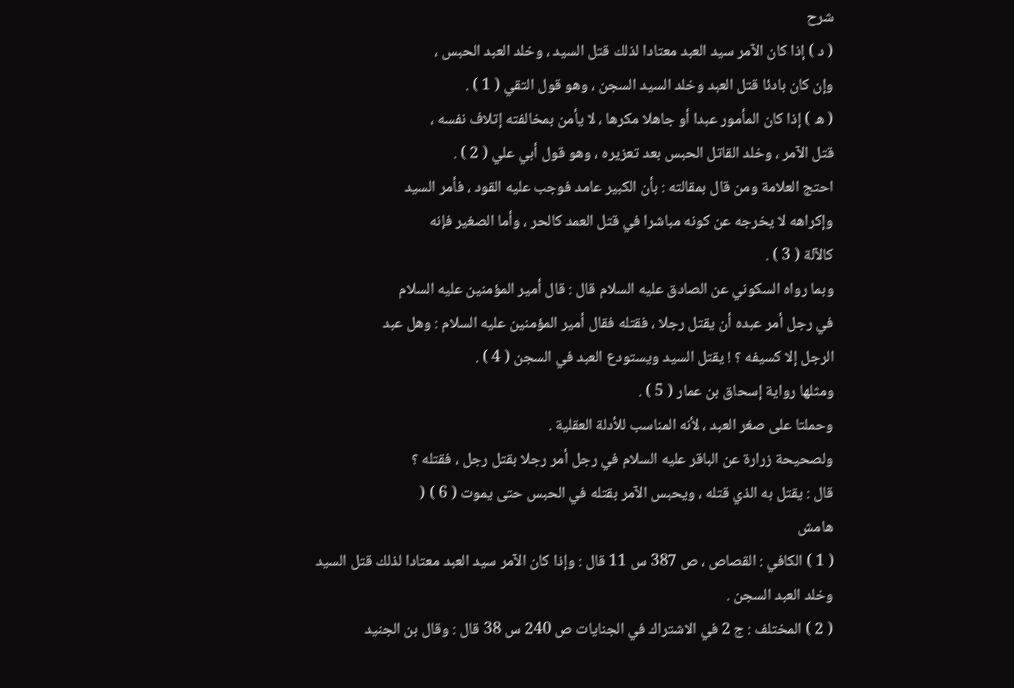شرح
( د ) إذا كان الآمر سيد العبد معتادا لذلك قتل السيد ، وخلد العبد الحبس ،
وإن كان بادئا قتل العبد وخلد السيد السجن ، وهو قول التقي ( 1 ) .
( ه ) إذا كان المأمور عبدا أو جاهلا مكرها ، لا يأمن بمخالفته إتلاف نفسه ،
قتل الآمر ، وخلد القاتل الحبس بعد تعزيره ، وهو قول أبي علي ( 2 ) .
احتج العلامة ومن قال بمقالته : بأن الكبير عامد فوجب عليه القود ، فأمر السيد
وإكراهه لا يخرجه عن كونه مباشرا في قتل العمد كالحر ، وأما الصغير فإنه
كالآلة ( 3 ) .
وبما رواه السكوني عن الصادق عليه السلام قال : قال أمير المؤمنين عليه السلام
في رجل أمر عبده أن يقتل رجلا ، فقتله فقال أمير المؤمنين عليه السلام : وهل عبد
الرجل إلا كسيفه ؟ ! يقتل السيد ويستودع العبد في السجن ( 4 ) .
ومثلها رواية إسحاق بن عمار ( 5 ) .
وحملتا على صغر العبد ، لأنه المناسب للأدلة العقلية .
ولصحيحة زرارة عن الباقر عليه السلام في رجل أمر رجلا بقتل رجل ، فقتله ؟
قال : يقتل به الذي قتله ، ويحبس الآمر بقتله في الحبس حتى يموت ( 6 ) (
هامش
( 1 ) الكافي : القصاص ، ص 387 س 11 قال : وإذا كان الآمر سيد العبد معتادا لذلك قتل السيد
وخلد العبد السجن .
( 2 ) المختلف : ج 2 في الاشتراك في الجنايات ص 240 س 38 قال : وقال بن الجنيد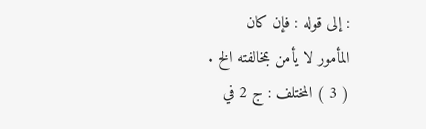: إلى قوله : فإن كان
المأمور لا يأمن بمخالفته الخ .
( 3 ) المختلف : ج 2 في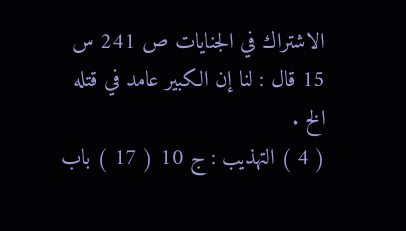الاشتراك في الجنايات ص 241 س 15 قال : لنا إن الكبير عامد في قتله الخ .
( 4 ) التهذيب : ج 10 ( 17 ) باب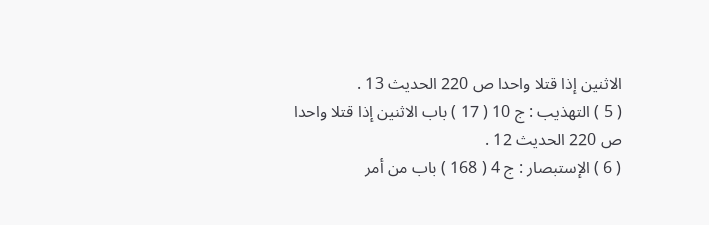الاثنين إذا قتلا واحدا ص 220 الحديث 13 .
( 5 ) التهذيب : ج 10 ( 17 ) باب الاثنين إذا قتلا واحدا ص 220 الحديث 12 .
( 6 ) الإستبصار : ج 4 ( 168 ) باب من أمر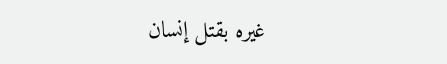غيره بقتل إنسان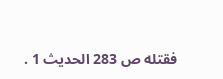فقتله ص 283 الحديث 1 .